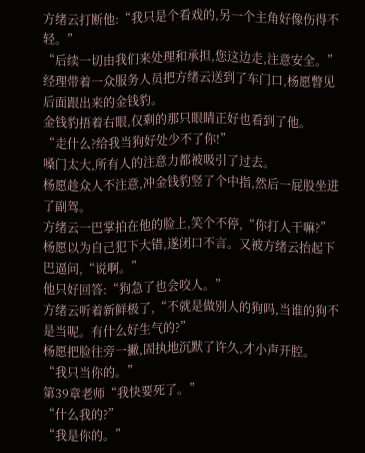方绪云打断他:“我只是个看戏的,另一个主角好像伤得不轻。”
“后续一切由我们来处理和承担,您这边走,注意安全。”
经理带着一众服务人员把方绪云送到了车门口,杨愿瞥见后面跟出来的金钱豹。
金钱豹捂着右眼,仅剩的那只眼睛正好也看到了他。
“走什么?给我当狗好处少不了你!”
嗓门太大,所有人的注意力都被吸引了过去。
杨愿趁众人不注意,冲金钱豹竖了个中指,然后一屁股坐进了副驾。
方绪云一巴掌拍在他的脸上,笑个不停,“你打人干嘛?”
杨愿以为自己犯下大错,遂闭口不言。又被方绪云抬起下巴逼问,“说啊。”
他只好回答:“狗急了也会咬人。”
方绪云听着新鲜极了,“不就是做别人的狗吗,当谁的狗不是当呢。有什么好生气的?”
杨愿把脸往旁一撇,固执地沉默了许久,才小声开腔。
“我只当你的。”
第39章老师“我快要死了。”
“什么我的?”
“我是你的。”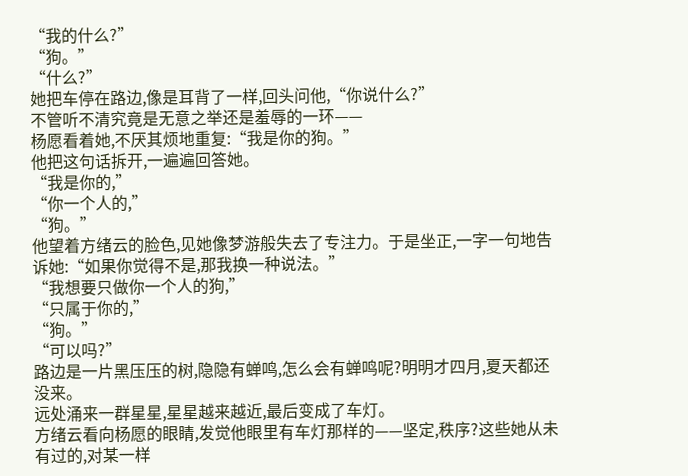“我的什么?”
“狗。”
“什么?”
她把车停在路边,像是耳背了一样,回头问他,“你说什么?”
不管听不清究竟是无意之举还是羞辱的一环——
杨愿看着她,不厌其烦地重复:“我是你的狗。”
他把这句话拆开,一遍遍回答她。
“我是你的,”
“你一个人的,”
“狗。”
他望着方绪云的脸色,见她像梦游般失去了专注力。于是坐正,一字一句地告诉她:“如果你觉得不是,那我换一种说法。”
“我想要只做你一个人的狗,”
“只属于你的,”
“狗。”
“可以吗?”
路边是一片黑压压的树,隐隐有蝉鸣,怎么会有蝉鸣呢?明明才四月,夏天都还没来。
远处涌来一群星星,星星越来越近,最后变成了车灯。
方绪云看向杨愿的眼睛,发觉他眼里有车灯那样的——坚定,秩序?这些她从未有过的,对某一样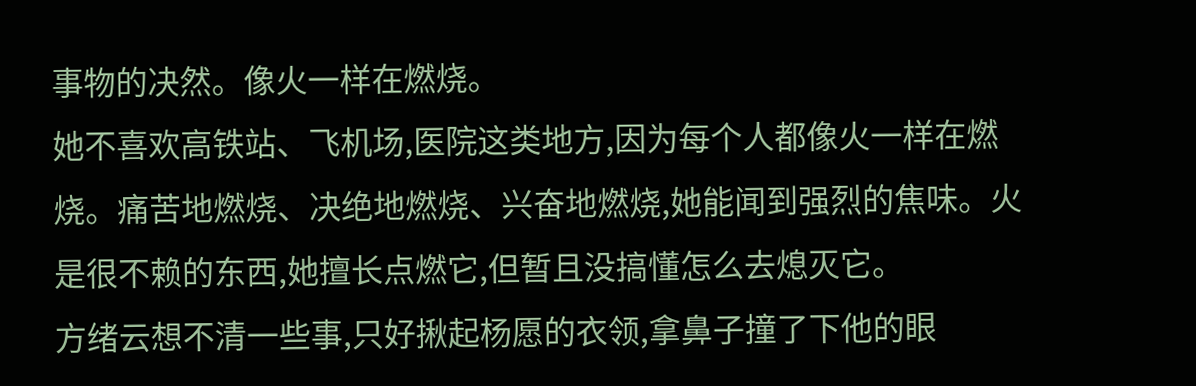事物的决然。像火一样在燃烧。
她不喜欢高铁站、飞机场,医院这类地方,因为每个人都像火一样在燃烧。痛苦地燃烧、决绝地燃烧、兴奋地燃烧,她能闻到强烈的焦味。火是很不赖的东西,她擅长点燃它,但暂且没搞懂怎么去熄灭它。
方绪云想不清一些事,只好揪起杨愿的衣领,拿鼻子撞了下他的眼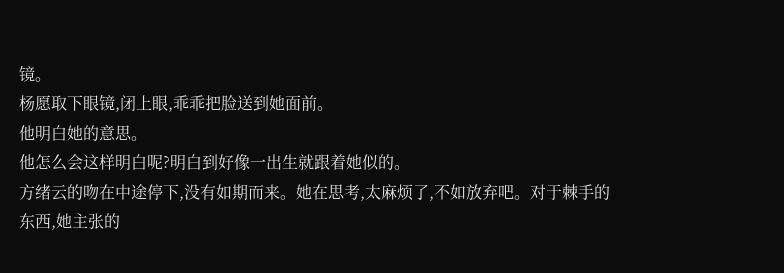镜。
杨愿取下眼镜,闭上眼,乖乖把脸送到她面前。
他明白她的意思。
他怎么会这样明白呢?明白到好像一出生就跟着她似的。
方绪云的吻在中途停下,没有如期而来。她在思考,太麻烦了,不如放弃吧。对于棘手的东西,她主张的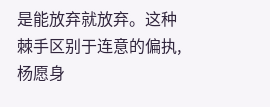是能放弃就放弃。这种棘手区别于连意的偏执,杨愿身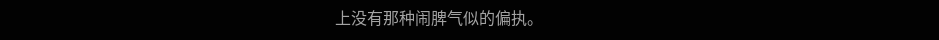上没有那种闹脾气似的偏执。